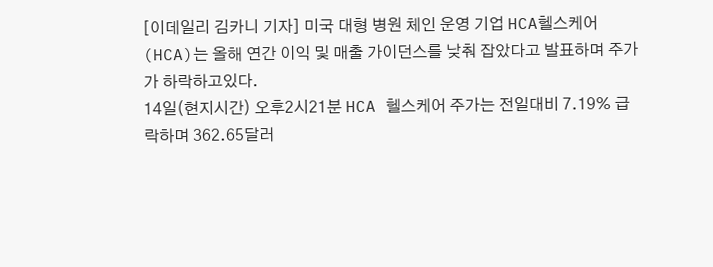[이데일리 김카니 기자] 미국 대형 병원 체인 운영 기업 HCA헬스케어(HCA)는 올해 연간 이익 및 매출 가이던스를 낮춰 잡았다고 발표하며 주가가 하락하고있다.
14일(현지시간) 오후2시21분 HCA 헬스케어 주가는 전일대비 7.19% 급락하며 362.65달러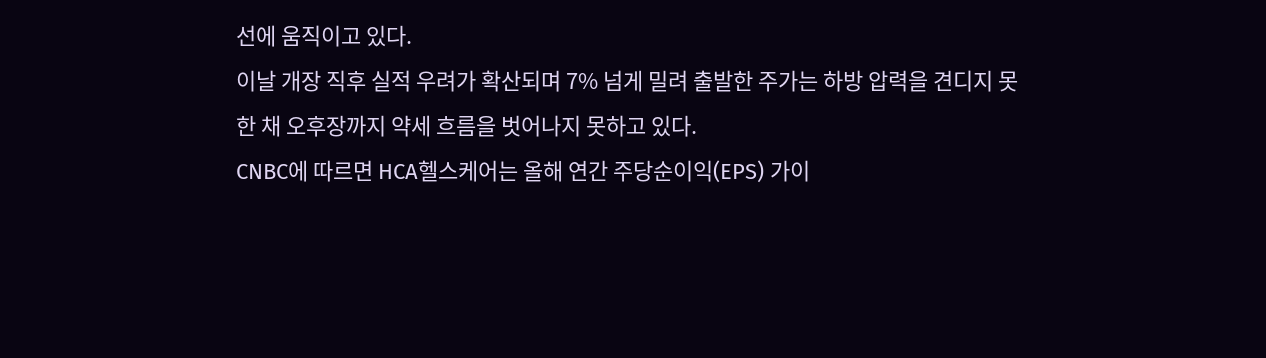선에 움직이고 있다.
이날 개장 직후 실적 우려가 확산되며 7% 넘게 밀려 출발한 주가는 하방 압력을 견디지 못한 채 오후장까지 약세 흐름을 벗어나지 못하고 있다.
CNBC에 따르면 HCA헬스케어는 올해 연간 주당순이익(EPS) 가이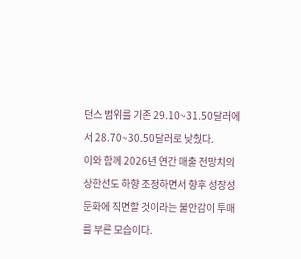던스 범위를 기존 29.10~31.50달러에서 28.70~30.50달러로 낮췄다.
이와 함께 2026년 연간 매출 전망치의 상한선도 하향 조정하면서 향후 성장성 둔화에 직면할 것이라는 불안감이 투매를 부른 모습이다.